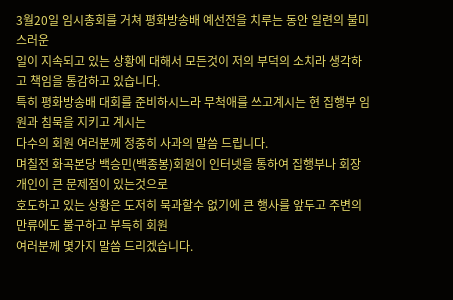3월20일 임시총회를 거쳐 평화방송배 예선전을 치루는 동안 일련의 불미스러운
일이 지속되고 있는 상황에 대해서 모든것이 저의 부덕의 소치라 생각하고 책임을 통감하고 있습니다.
특히 평화방송배 대회를 준비하시느라 무척애를 쓰고계시는 현 집행부 임원과 침묵을 지키고 계시는
다수의 회원 여러분께 정중히 사과의 말씀 드립니다.
며칠전 화곡본당 백승민(백종봉)회원이 인터넷을 통하여 집행부나 회장개인이 큰 문제점이 있는것으로
호도하고 있는 상황은 도저히 묵과할수 없기에 큰 행사를 앞두고 주변의 만류에도 불구하고 부득히 회원
여러분께 몇가지 말씀 드리겠습니다.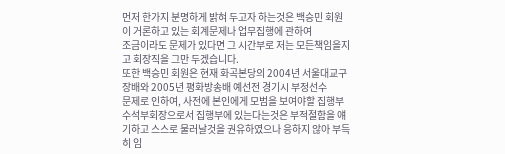먼저 한가지 분명하게 밝혀 두고자 하는것은 백승민 회원이 거론하고 있는 회계문제나 업무집행에 관하여
조금이라도 문제가 있다면 그 시간부로 저는 모든책임을지고 회장직을 그만 두겠습니다.
또한 백승민 회원은 현재 화곡본당의 2004년 서울대교구장배와 2005년 평화방송배 예선전 경기시 부정선수
문제로 인하여, 사전에 본인에게 모범을 보여야할 집행부 수석부회장으로서 집행부에 있는다는것은 부적절함을 얘기하고 스스로 물러날것을 권유하였으나 응하지 않아 부득히 임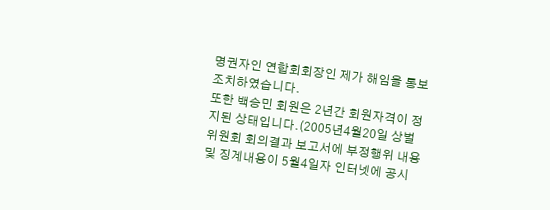명권자인 연합회회장인 제가 해임을 통보
조치하였습니다.
또한 백승민 회원은 2년간 회원자격이 정지된 상태입니다.(2005년4월20일 상벌위원회 회의결과 보고서에 부정행위 내용및 징계내용이 5월4일자 인터넷에 공시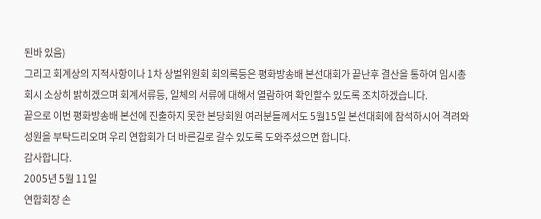된바 있음)
그리고 회계상의 지적사항이나 1차 상벌위원회 회의록등은 평화방송배 본선대회가 끝난후 결산을 통하여 임시총회시 소상히 밝히겠으며 회계서류등, 일체의 서류에 대해서 열람하여 확인할수 있도록 조치하겠습니다.
끝으로 이번 평화방송배 본선에 진출하지 못한 본당회원 여러분들께서도 5월15일 본선대회에 참석하시어 격려와 성원을 부탁드리오며 우리 연합회가 더 바른길로 갈수 있도록 도와주셨으면 합니다.
감사합니다.
2005년 5월 11일
연합회장 손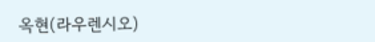옥현(라우렌시오)